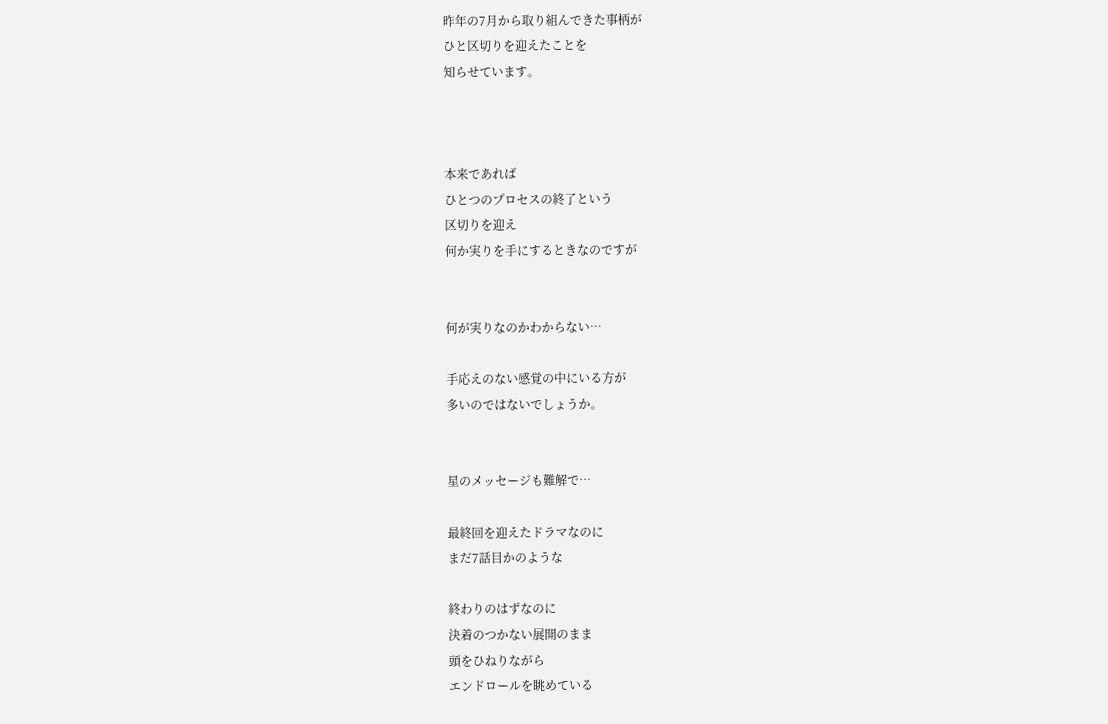昨年の7月から取り組んできた事柄が
ひと区切りを迎えたことを
知らせています。



本来であれば
ひとつのプロセスの終了という
区切りを迎え
何か実りを手にするときなのですが


何が実りなのかわからない…

手応えのない感覚の中にいる方が
多いのではないでしょうか。


星のメッセージも難解で…

最終回を迎えたドラマなのに
まだ7話目かのような

終わりのはずなのに
決着のつかない展開のまま
頭をひねりながら
エンドロールを眺めている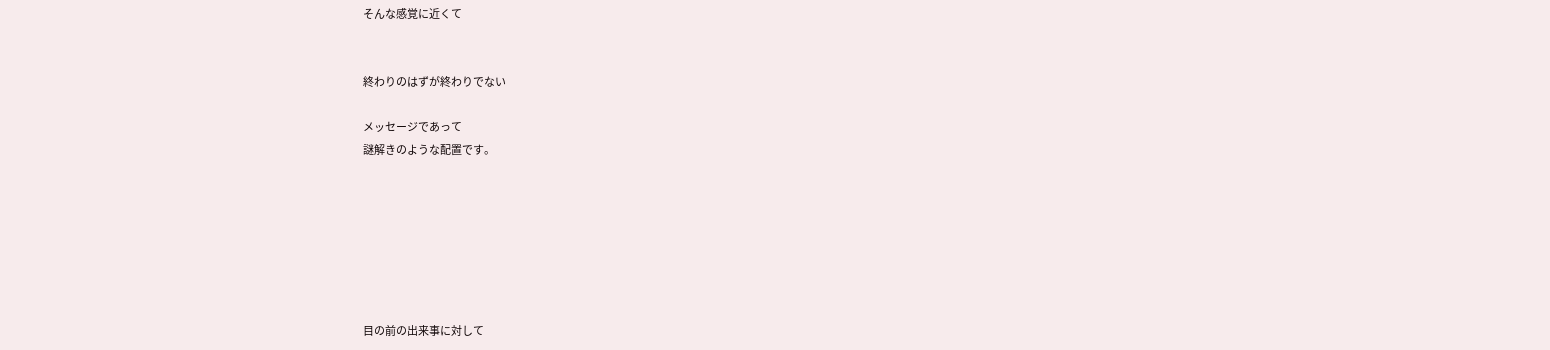そんな感覚に近くて


終わりのはずが終わりでない

メッセージであって
謎解きのような配置です。







目の前の出来事に対して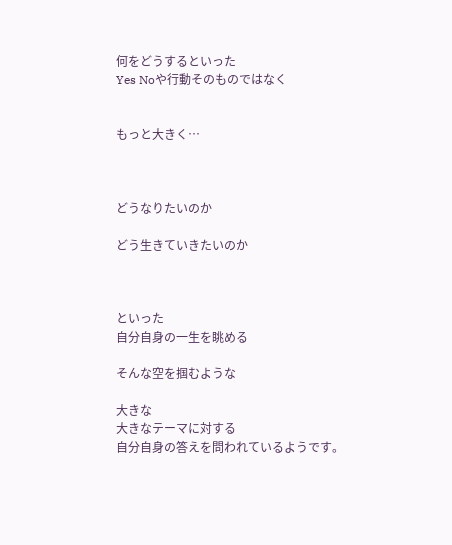何をどうするといった
Yes Noや行動そのものではなく


もっと大きく…



どうなりたいのか

どう生きていきたいのか



といった
自分自身の一生を眺める

そんな空を掴むような

大きな
大きなテーマに対する
自分自身の答えを問われているようです。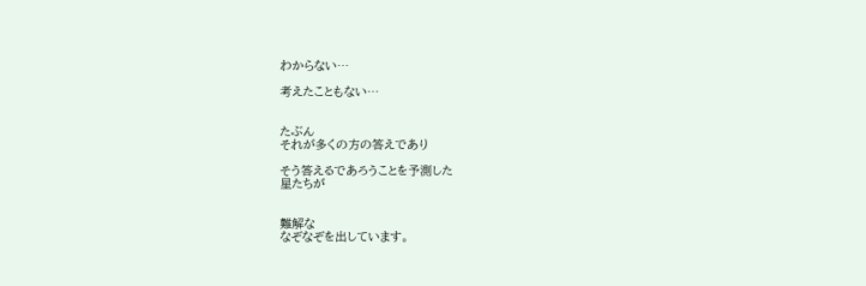わからない…

考えたこともない…


たぶん
それが多くの方の答えであり

そう答えるであろうことを予測した
星たちが


難解な
なぞなぞを出しています。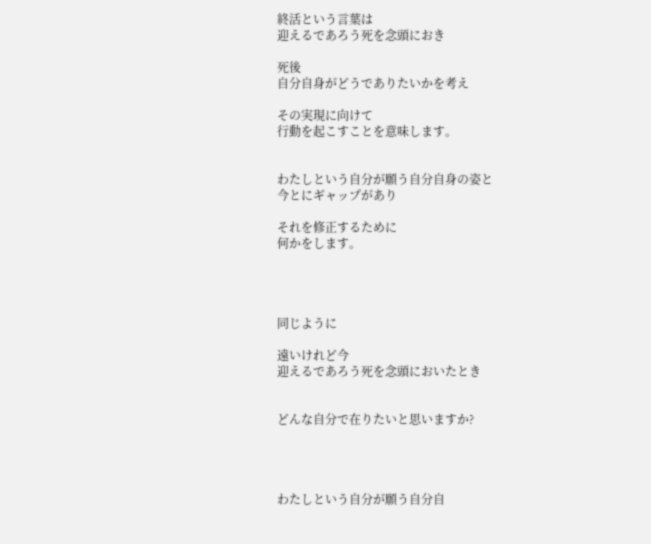終活という言葉は
迎えるであろう死を念頭におき

死後
自分自身がどうでありたいかを考え

その実現に向けて
行動を起こすことを意味します。


わたしという自分が願う自分自身の姿と
今とにギャップがあり

それを修正するために
何かをします。




同じように

遠いけれど今
迎えるであろう死を念頭においたとき


どんな自分で在りたいと思いますか?




わたしという自分が願う自分自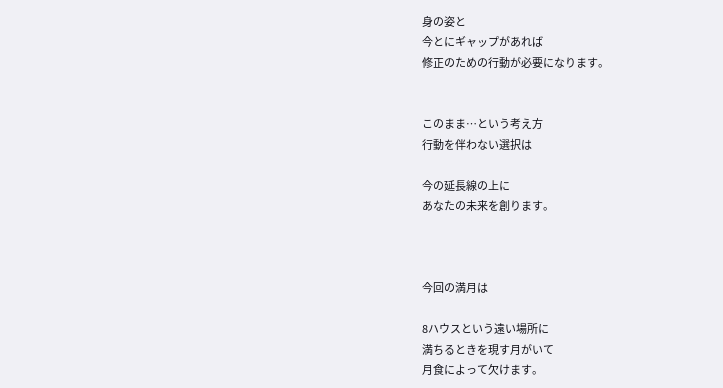身の姿と
今とにギャップがあれば
修正のための行動が必要になります。


このまま…という考え方
行動を伴わない選択は

今の延長線の上に
あなたの未来を創ります。



今回の満月は

8ハウスという遠い場所に
満ちるときを現す月がいて
月食によって欠けます。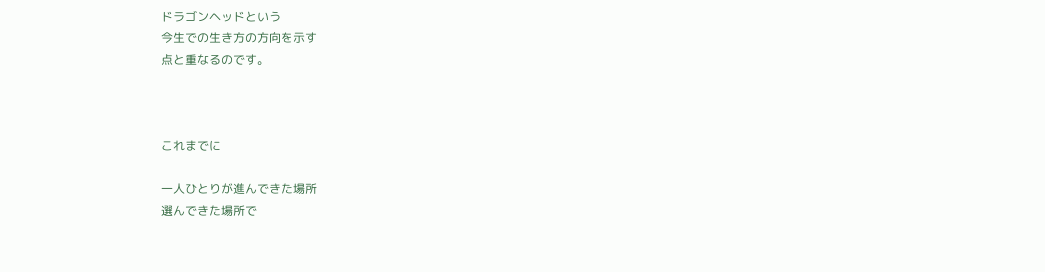ドラゴンヘッドという
今生での生き方の方向を示す
点と重なるのです。



これまでに

一人ひとりが進んできた場所
選んできた場所で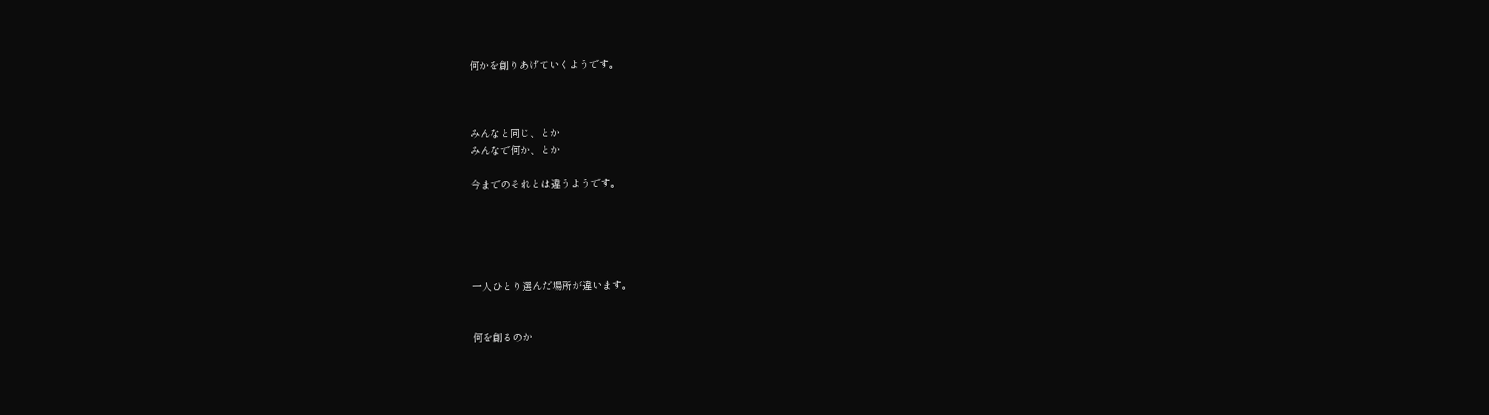何かを創りあげていくようです。



みんなと同じ、とか
みんなで何か、とか

今までのそれとは違うようです。





一人ひとり選んだ場所が違います。


何を創るのか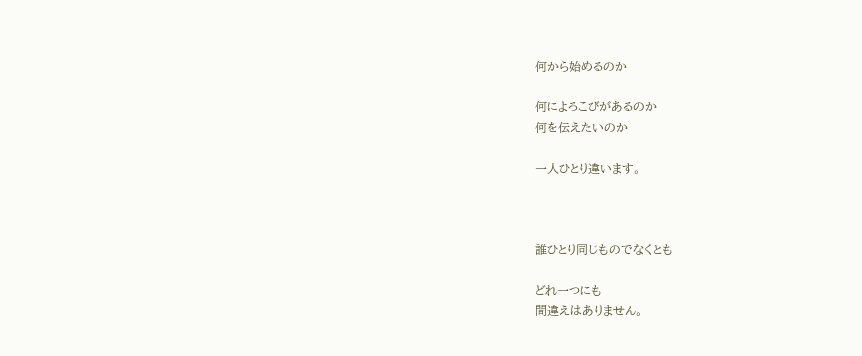何から始めるのか

何によろこびがあるのか
何を伝えたいのか

一人ひとり違います。



誰ひとり同じものでなくとも

どれ一つにも
間違えはありません。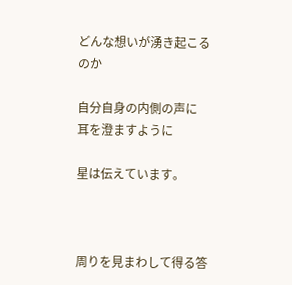どんな想いが湧き起こるのか

自分自身の内側の声に
耳を澄ますように

星は伝えています。



周りを見まわして得る答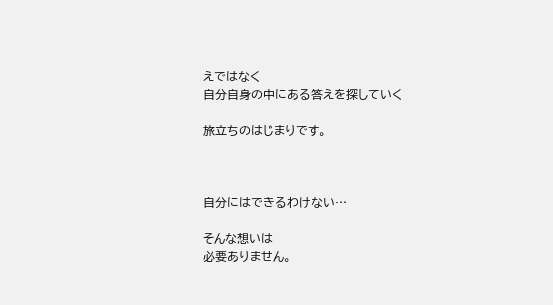えではなく
自分自身の中にある答えを探していく

旅立ちのはじまりです。



自分にはできるわけない…

そんな想いは
必要ありません。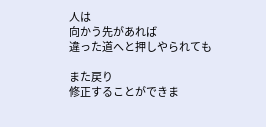人は
向かう先があれば
違った道へと押しやられても

また戻り
修正することができま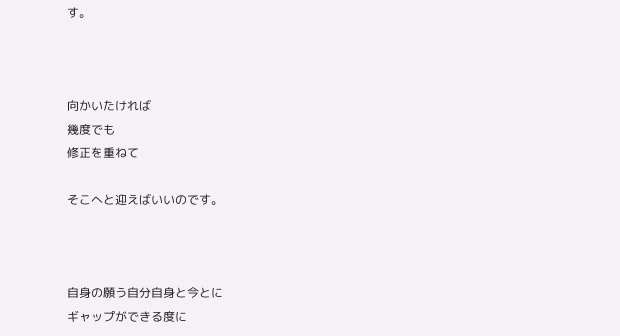す。



向かいたければ
幾度でも
修正を重ねて

そこへと迎えばいいのです。



自身の願う自分自身と今とに
ギャップができる度に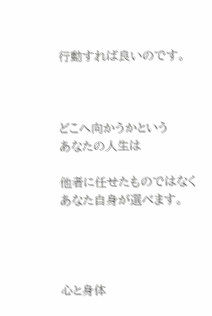行動すれば良いのです。



どこへ向かうかという
あなたの人生は

他者に任せたものではなく
あなた自身が選べます。




心と身体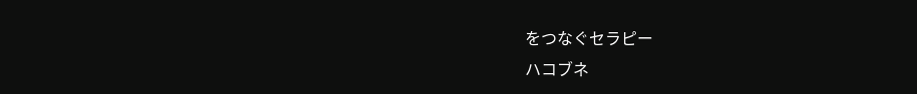をつなぐセラピー
ハコブネ